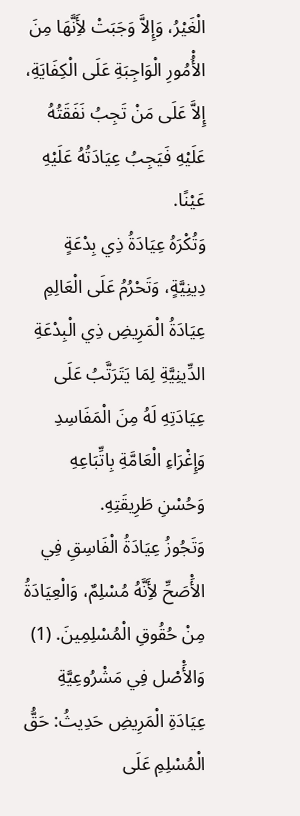الْغَيْرُ، وَإِلاَّ وَجَبَتْ لأَِنَّهَا مِنَ الأُْمُورِ الْوَاجِبَةِ عَلَى الْكِفَايَةِ، إِلاَّ عَلَى مَنْ تَجِبُ نَفَقَتُهُ عَلَيْهِ فَيَجِبُ عِيَادَتُهُ عَلَيْهِ عَيْنًا.
وَتُكْرَهُ عِيَادَةُ ذِي بِدْعَةٍ دِينِيَّةٍ، وَتَحْرُمُ عَلَى الْعَالِمِ عِيَادَةُ الْمَرِيضِ ذِي الْبِدْعَةِ الدِّينِيَّةِ لِمَا يَتَرَتَّبُ عَلَى عِيَادَتِهِ لَهُ مِنَ الْمَفَاسِدِ وَإِغْرَاءِ الْعَامَّةِ بِاتِّبَاعِهِ وَحُسْنِ طَرِيقَتِهِ.
وَتَجُوزُ عِيَادَةُ الْفَاسِقِ فِي الأَْصَحِّ لأَِنَّهُ مُسْلِمٌ، وَالْعِيَادَةُ مِنْ حُقُوقِ الْمُسْلِمِينَ. (1)
وَالأَْصْل فِي مَشْرُوعِيَّةِ عِيَادَةِ الْمَرِيضِ حَدِيثُ: حَقُّ الْمُسْلِمِ عَلَى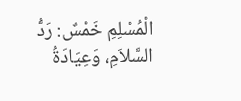الْمُسْلِمِ خَمْسٌ: رَدُّ السَّلاَمِ، وَعِيَادَةُ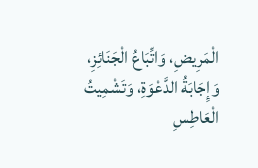الْمَرِيضِ، وَاتِّبَاعُ الْجَنَائِزِ، وَإِجَابَةُ الدَّعْوَةِ، وَتَشْمِيتُ الْعَاطِسِ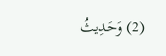(2) وَحَدِيثُ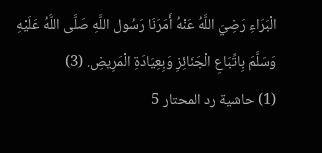الْبَرَاءِ رَضِيَ اللَّهُ عَنْهُ أَمَرَنَا رَسُول اللَّهِ صَلَّى اللَّهُ عَلَيْهِ وَسَلَّمَ بِاتِّبَاعِ الْجَنَائِزِ وَبِعِيَادَةِ الْمَرِيضِ. (3)
(1) حاشية رد المحتار 5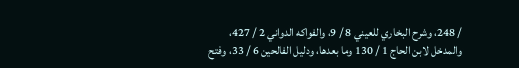/ 248، وشرح البخاري للعيني 8 / 9، والفواكه الدواني 2 / 427، والمدخل لابن الحاج 1 / 130 وما بعدها، ودليل الفالحين 6 / 33، وفتح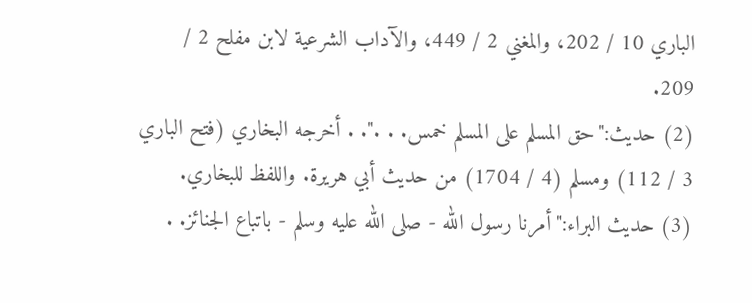الباري 10 / 202، والمغني 2 / 449، والآداب الشرعية لابن مفلح 2 / 209.
(2) حديث:"حق المسلم على المسلم خمس. . .". . أخرجه البخاري (فتح الباري 3 / 112) ومسلم (4 / 1704) من حديث أبي هريرة. واللفظ للبخاري.
(3) حديث البراء:"أمرنا رسول الله - صلى الله عليه وسلم - باتباع الجنائز. .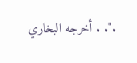.". . أخرجه البخاري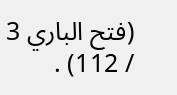(فتح الباري 3 / 112) .